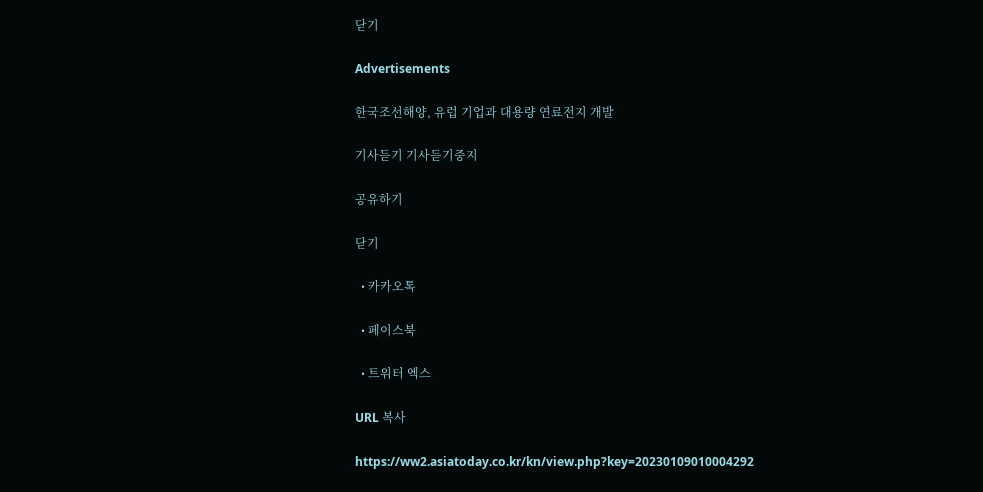닫기

Advertisements

한국조선해양, 유럽 기업과 대용량 연료전지 개발

기사듣기 기사듣기중지

공유하기

닫기

  • 카카오톡

  • 페이스북

  • 트위터 엑스

URL 복사

https://ww2.asiatoday.co.kr/kn/view.php?key=20230109010004292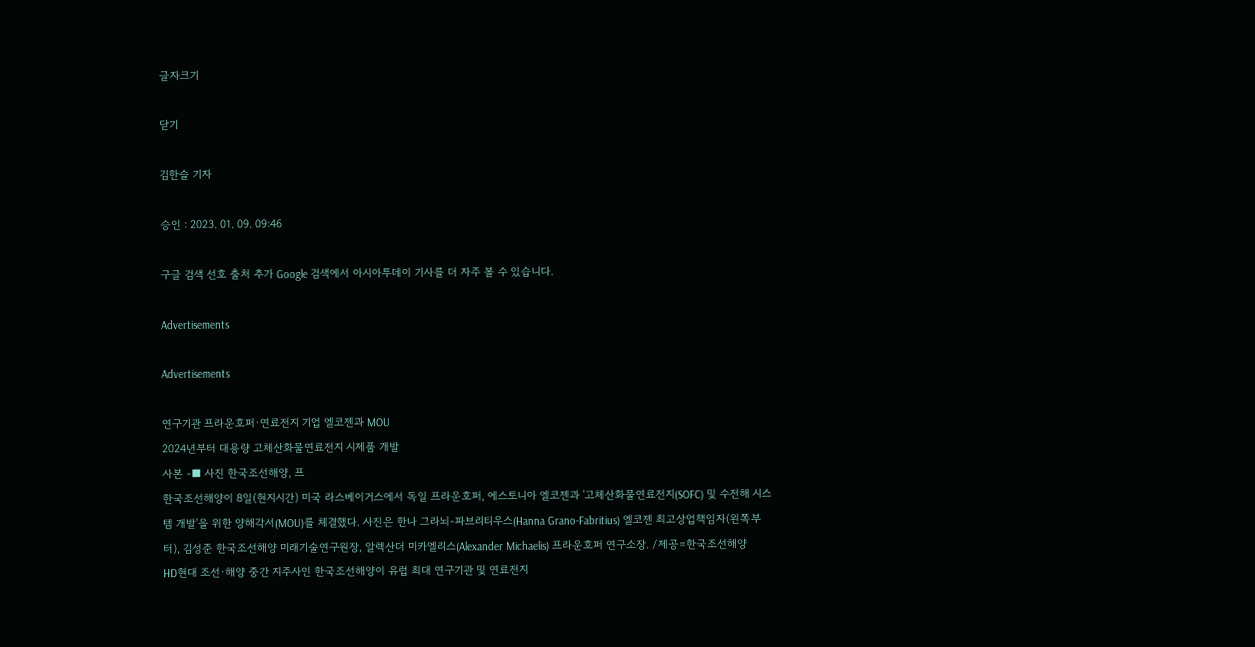글자크기

닫기

김한슬 기자

승인 : 2023. 01. 09. 09:46

구글 검색 선호 출처 추가 Google 검색에서 아시아투데이 기사를 더 자주 볼 수 있습니다.

Advertisements

Advertisements

연구기관 프라운호퍼·연료전지 기업 엘코젠과 MOU
2024년부터 대용량 고체산화물연료전지 시제품 개발
사본 -■ 사진 한국조선해양, 프
한국조선해양이 8일(현지시간) 미국 라스베이거스에서 독일 프라운호퍼, 에스토니아 엘코젠과 '고체산화물연료전지(SOFC) 및 수전해 시스템 개발'을 위한 양해각서(MOU)를 체결했다. 사진은 한나 그라뇌-파브리티우스(Hanna Grano-Fabritius) 엘코젠 최고상업책임자(왼쪽부터), 김성준 한국조선해양 미래기술연구원장, 알렉산더 미카엘리스(Alexander Michaelis) 프라운호퍼 연구소장. /제공=한국조선해양
HD현대 조선·해양 중간 지주사인 한국조선해양이 유럽 최대 연구기관 및 연료전지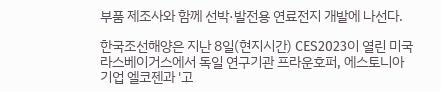부품 제조사와 함께 선박·발전용 연료전지 개발에 나선다.

한국조선해양은 지난 8일(현지시간) CES2023이 열린 미국 라스베이거스에서 독일 연구기관 프라운호퍼, 에스토니아 기업 엘코젠과 '고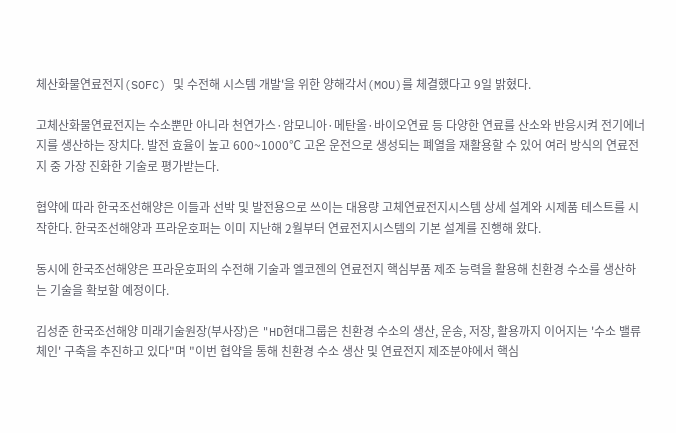체산화물연료전지(SOFC) 및 수전해 시스템 개발'을 위한 양해각서(MOU)를 체결했다고 9일 밝혔다.

고체산화물연료전지는 수소뿐만 아니라 천연가스·암모니아·메탄올·바이오연료 등 다양한 연료를 산소와 반응시켜 전기에너지를 생산하는 장치다. 발전 효율이 높고 600~1000℃ 고온 운전으로 생성되는 폐열을 재활용할 수 있어 여러 방식의 연료전지 중 가장 진화한 기술로 평가받는다.

협약에 따라 한국조선해양은 이들과 선박 및 발전용으로 쓰이는 대용량 고체연료전지시스템 상세 설계와 시제품 테스트를 시작한다. 한국조선해양과 프라운호퍼는 이미 지난해 2월부터 연료전지시스템의 기본 설계를 진행해 왔다.

동시에 한국조선해양은 프라운호퍼의 수전해 기술과 엘코젠의 연료전지 핵심부품 제조 능력을 활용해 친환경 수소를 생산하는 기술을 확보할 예정이다.

김성준 한국조선해양 미래기술원장(부사장)은 "HD현대그룹은 친환경 수소의 생산, 운송, 저장, 활용까지 이어지는 '수소 밸류체인' 구축을 추진하고 있다"며 "이번 협약을 통해 친환경 수소 생산 및 연료전지 제조분야에서 핵심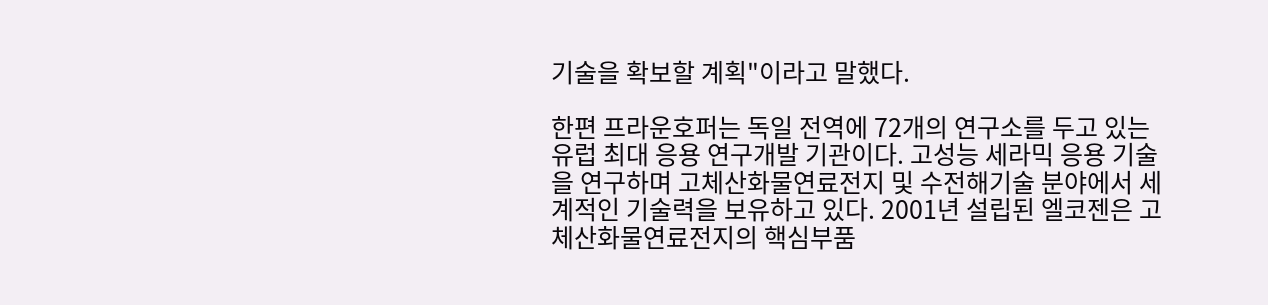기술을 확보할 계획"이라고 말했다.

한편 프라운호퍼는 독일 전역에 72개의 연구소를 두고 있는 유럽 최대 응용 연구개발 기관이다. 고성능 세라믹 응용 기술을 연구하며 고체산화물연료전지 및 수전해기술 분야에서 세계적인 기술력을 보유하고 있다. 2001년 설립된 엘코젠은 고체산화물연료전지의 핵심부품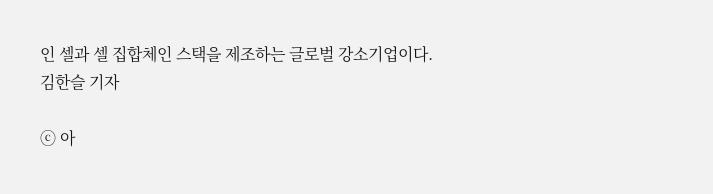인 셀과 셀 집합체인 스택을 제조하는 글로벌 강소기업이다.
김한슬 기자

ⓒ 아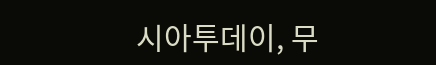시아투데이, 무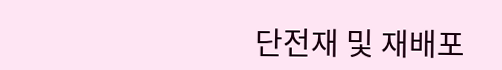단전재 및 재배포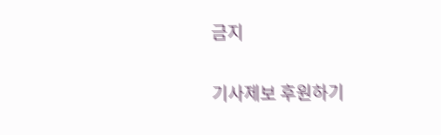금지

기사제보 후원하기